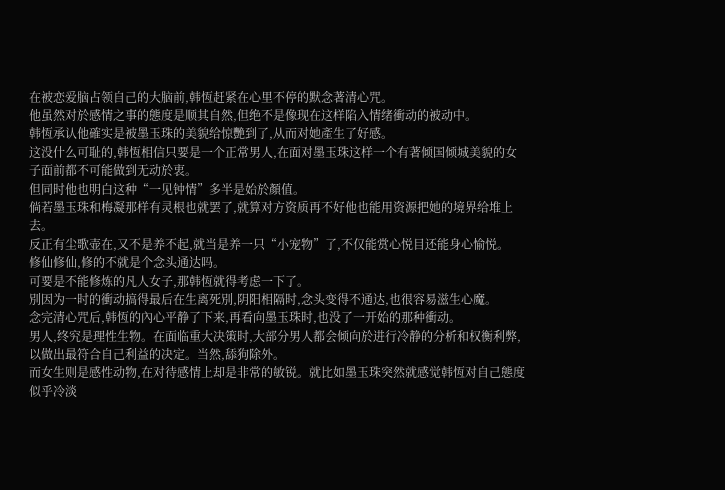在被恋爱脑占领自己的大脑前,韩恆赶紧在心里不停的默念著清心咒。
他虽然对於感情之事的態度是顺其自然,但绝不是像现在这样陷入情绪衝动的被动中。
韩恆承认他確实是被墨玉珠的美貌给惊艷到了,从而对她產生了好感。
这没什么可耻的,韩恆相信只要是一个正常男人,在面对墨玉珠这样一个有著倾国倾城美貌的女子面前都不可能做到无动於衷。
但同时他也明白这种“一见钟情”多半是始於顏值。
倘若墨玉珠和梅凝那样有灵根也就罢了,就算对方资质再不好他也能用资源把她的境界给堆上去。
反正有尘歌壶在,又不是养不起,就当是养一只“小宠物”了,不仅能赏心悦目还能身心愉悦。
修仙修仙,修的不就是个念头通达吗。
可要是不能修炼的凡人女子,那韩恆就得考虑一下了。
別因为一时的衝动搞得最后在生离死別,阴阳相隔时,念头变得不通达,也很容易滋生心魔。
念完清心咒后,韩恆的內心平静了下来,再看向墨玉珠时,也没了一开始的那种衝动。
男人,终究是理性生物。在面临重大决策时,大部分男人都会倾向於进行冷静的分析和权衡利弊,以做出最符合自己利益的决定。当然,舔狗除外。
而女生则是感性动物,在对待感情上却是非常的敏锐。就比如墨玉珠突然就感觉韩恆对自己態度似乎冷淡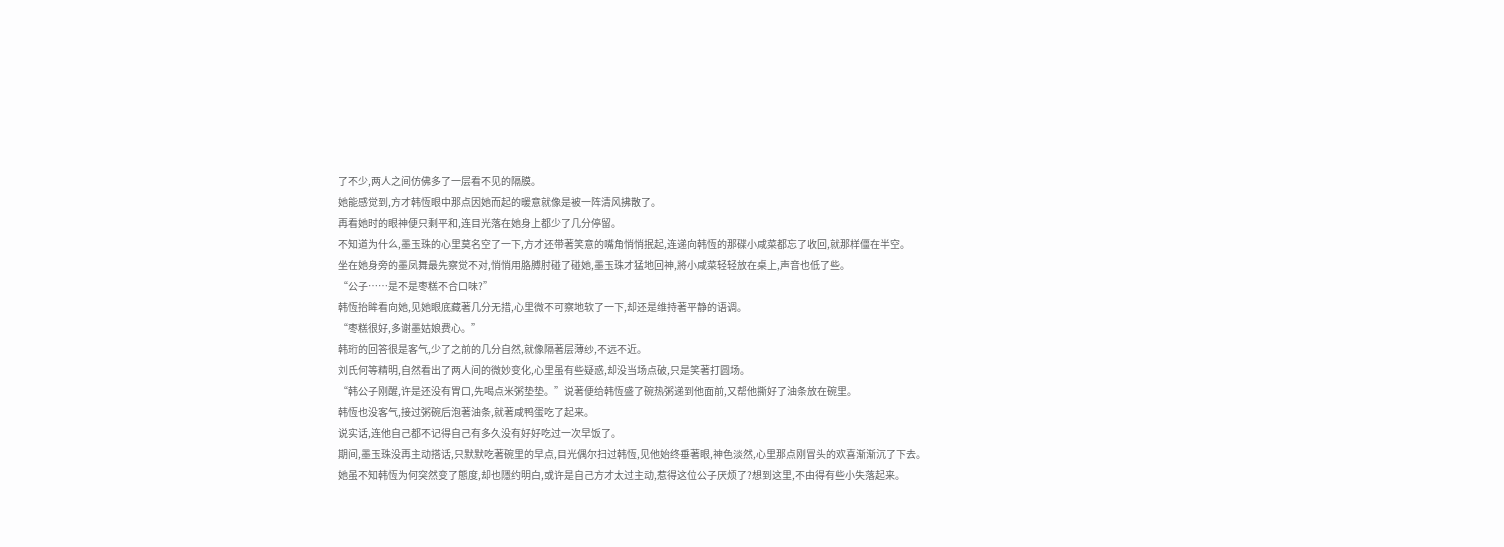了不少,两人之间仿佛多了一层看不见的隔膜。
她能感觉到,方才韩恆眼中那点因她而起的暖意就像是被一阵清风拂散了。
再看她时的眼神便只剩平和,连目光落在她身上都少了几分停留。
不知道为什么,墨玉珠的心里莫名空了一下,方才还带著笑意的嘴角悄悄抿起,连递向韩恆的那碟小咸菜都忘了收回,就那样僵在半空。
坐在她身旁的墨凤舞最先察觉不对,悄悄用胳膊肘碰了碰她,墨玉珠才猛地回神,將小咸菜轻轻放在桌上,声音也低了些。
“公子……是不是枣糕不合口味?”
韩恆抬眸看向她,见她眼底藏著几分无措,心里微不可察地软了一下,却还是维持著平静的语调。
“枣糕很好,多谢墨姑娘费心。”
韩珩的回答很是客气,少了之前的几分自然,就像隔著层薄纱,不远不近。
刘氏何等精明,自然看出了两人间的微妙变化,心里虽有些疑惑,却没当场点破,只是笑著打圆场。
“韩公子刚醒,许是还没有胃口,先喝点米粥垫垫。”说著便给韩恆盛了碗热粥递到他面前,又帮他撕好了油条放在碗里。
韩恆也没客气,接过粥碗后泡著油条,就著咸鸭蛋吃了起来。
说实话,连他自己都不记得自己有多久没有好好吃过一次早饭了。
期间,墨玉珠没再主动搭话,只默默吃著碗里的早点,目光偶尔扫过韩恆,见他始终垂著眼,神色淡然,心里那点刚冒头的欢喜渐渐沉了下去。
她虽不知韩恆为何突然变了態度,却也隱约明白,或许是自己方才太过主动,惹得这位公子厌烦了?想到这里,不由得有些小失落起来。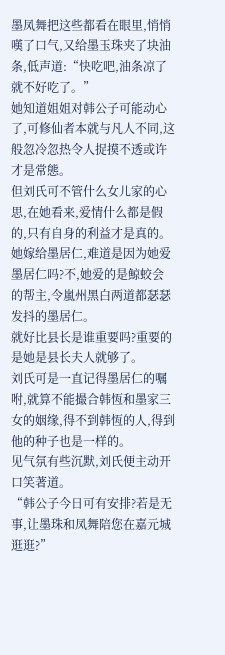墨凤舞把这些都看在眼里,悄悄嘆了口气,又给墨玉珠夹了块油条,低声道:“快吃吧,油条凉了就不好吃了。”
她知道姐姐对韩公子可能动心了,可修仙者本就与凡人不同,这般忽冷忽热令人捉摸不透或许才是常態。
但刘氏可不管什么女儿家的心思,在她看来,爱情什么都是假的,只有自身的利益才是真的。
她嫁给墨居仁,难道是因为她爱墨居仁吗?不,她爱的是鯨蛟会的帮主,令嵐州黑白两道都瑟瑟发抖的墨居仁。
就好比县长是谁重要吗?重要的是她是县长夫人就够了。
刘氏可是一直记得墨居仁的嘱咐,就算不能撮合韩恆和墨家三女的姻缘,得不到韩恆的人,得到他的种子也是一样的。
见气氛有些沉默,刘氏便主动开口笑著道。
“韩公子今日可有安排?若是无事,让墨珠和凤舞陪您在嘉元城逛逛?”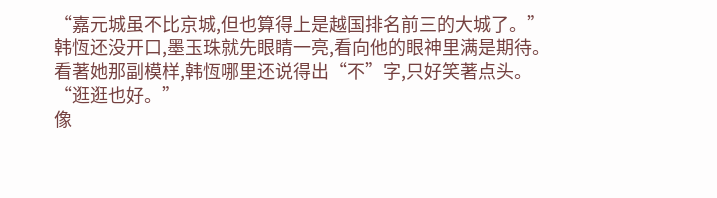“嘉元城虽不比京城,但也算得上是越国排名前三的大城了。”
韩恆还没开口,墨玉珠就先眼睛一亮,看向他的眼神里满是期待。
看著她那副模样,韩恆哪里还说得出“不”字,只好笑著点头。
“逛逛也好。”
像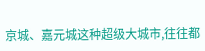京城、嘉元城这种超级大城市,往往都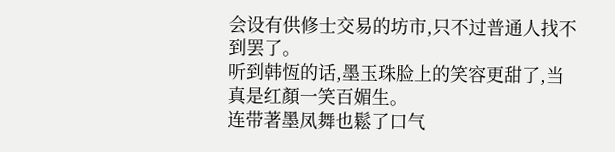会设有供修士交易的坊市,只不过普通人找不到罢了。
听到韩恆的话,墨玉珠脸上的笑容更甜了,当真是红顏一笑百媚生。
连带著墨凤舞也鬆了口气